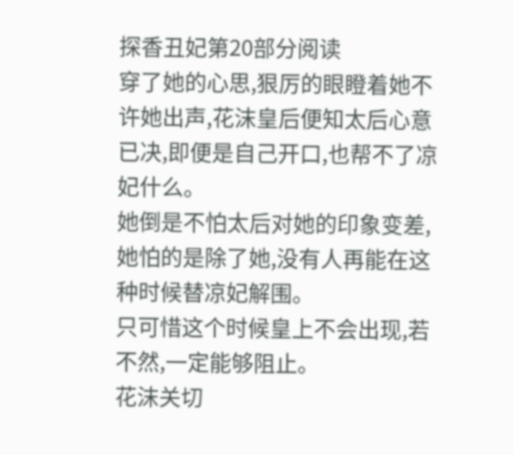探香丑妃第20部分阅读
穿了她的心思,狠厉的眼瞪着她不许她出声,花沫皇后便知太后心意已决,即便是自己开口,也帮不了凉妃什么。
她倒是不怕太后对她的印象变差,她怕的是除了她,没有人再能在这种时候替凉妃解围。
只可惜这个时候皇上不会出现,若不然,一定能够阻止。
花沫关切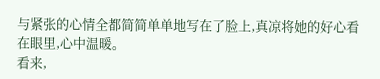与紧张的心情全都简简单单地写在了脸上,真凉将她的好心看在眼里,心中温暖。
看来,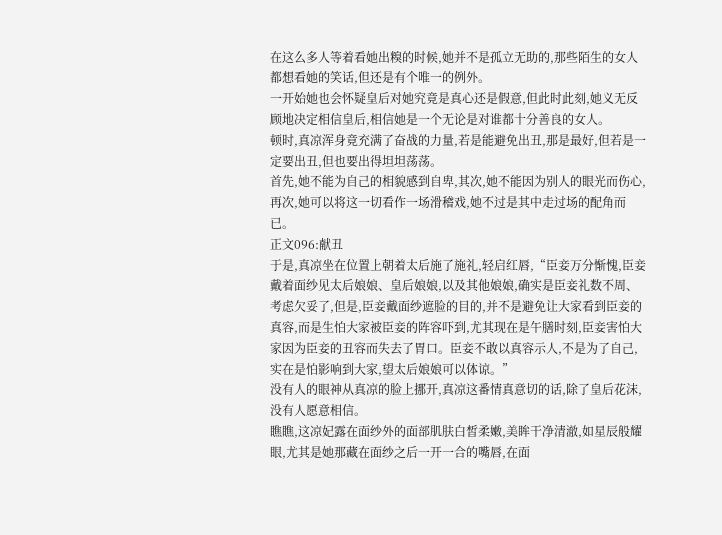在这么多人等着看她出糗的时候,她并不是孤立无助的,那些陌生的女人都想看她的笑话,但还是有个唯一的例外。
一开始她也会怀疑皇后对她究竟是真心还是假意,但此时此刻,她义无反顾地决定相信皇后,相信她是一个无论是对谁都十分善良的女人。
顿时,真凉浑身竟充满了奋战的力量,若是能避免出丑,那是最好,但若是一定要出丑,但也要出得坦坦荡荡。
首先,她不能为自己的相貌感到自卑,其次,她不能因为别人的眼光而伤心,再次,她可以将这一切看作一场滑稽戏,她不过是其中走过场的配角而已。
正文096:献丑
于是,真凉坐在位置上朝着太后施了施礼,轻启红唇,“臣妾万分惭愧,臣妾戴着面纱见太后娘娘、皇后娘娘,以及其他娘娘,确实是臣妾礼数不周、考虑欠妥了,但是,臣妾戴面纱遮脸的目的,并不是避免让大家看到臣妾的真容,而是生怕大家被臣妾的阵容吓到,尤其现在是午膳时刻,臣妾害怕大家因为臣妾的丑容而失去了胃口。臣妾不敢以真容示人,不是为了自己,实在是怕影响到大家,望太后娘娘可以体谅。”
没有人的眼神从真凉的脸上挪开,真凉这番情真意切的话,除了皇后花沫,没有人愿意相信。
瞧瞧,这凉妃露在面纱外的面部肌肤白皙柔嫩,美眸干净清澈,如星辰般耀眼,尤其是她那藏在面纱之后一开一合的嘴唇,在面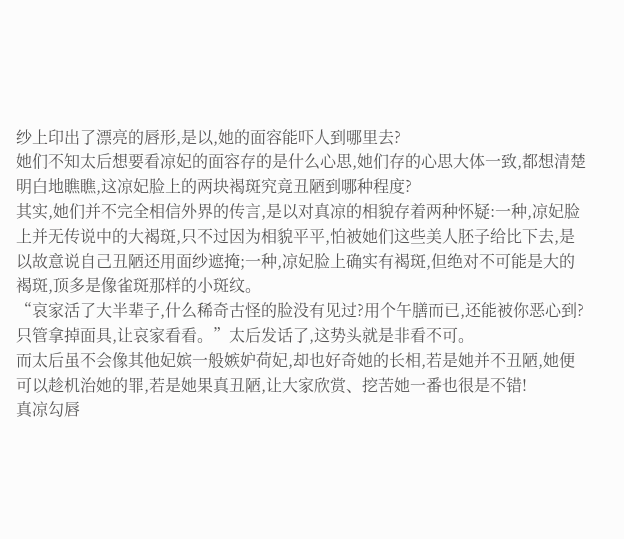纱上印出了漂亮的唇形,是以,她的面容能吓人到哪里去?
她们不知太后想要看凉妃的面容存的是什么心思,她们存的心思大体一致,都想清楚明白地瞧瞧,这凉妃脸上的两块褐斑究竟丑陋到哪种程度?
其实,她们并不完全相信外界的传言,是以对真凉的相貌存着两种怀疑:一种,凉妃脸上并无传说中的大褐斑,只不过因为相貌平平,怕被她们这些美人胚子给比下去,是以故意说自己丑陋还用面纱遮掩;一种,凉妃脸上确实有褐斑,但绝对不可能是大的褐斑,顶多是像雀斑那样的小斑纹。
“哀家活了大半辈子,什么稀奇古怪的脸没有见过?用个午膳而已,还能被你恶心到?只管拿掉面具,让哀家看看。”太后发话了,这势头就是非看不可。
而太后虽不会像其他妃嫔一般嫉妒荷妃,却也好奇她的长相,若是她并不丑陋,她便可以趁机治她的罪,若是她果真丑陋,让大家欣赏、挖苦她一番也很是不错!
真凉勾唇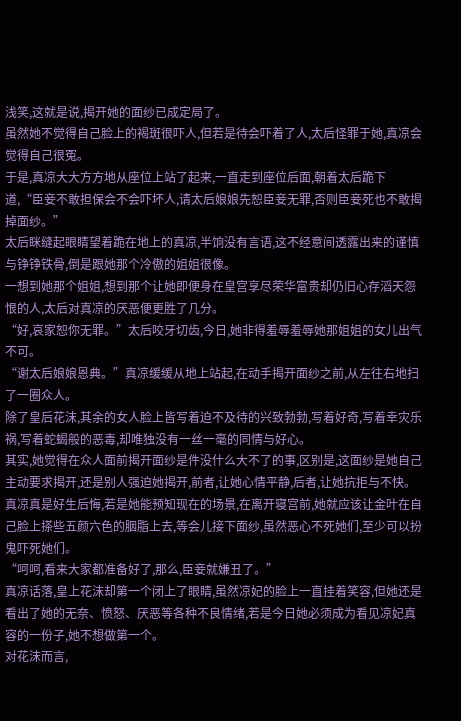浅笑,这就是说,揭开她的面纱已成定局了。
虽然她不觉得自己脸上的褐斑很吓人,但若是待会吓着了人,太后怪罪于她,真凉会觉得自己很冤。
于是,真凉大大方方地从座位上站了起来,一直走到座位后面,朝着太后跪下道,“臣妾不敢担保会不会吓坏人,请太后娘娘先恕臣妾无罪,否则臣妾死也不敢揭掉面纱。”
太后眯缝起眼睛望着跪在地上的真凉,半饷没有言语,这不经意间透露出来的谨慎与铮铮铁骨,倒是跟她那个冷傲的姐姐很像。
一想到她那个姐姐,想到那个让她即便身在皇宫享尽荣华富贵却仍旧心存滔天怨恨的人,太后对真凉的厌恶便更胜了几分。
“好,哀家恕你无罪。”太后咬牙切齿,今日,她非得羞辱羞辱她那姐姐的女儿出气不可。
“谢太后娘娘恩典。”真凉缓缓从地上站起,在动手揭开面纱之前,从左往右地扫了一圈众人。
除了皇后花沫,其余的女人脸上皆写着迫不及待的兴致勃勃,写着好奇,写着幸灾乐祸,写着蛇蝎般的恶毒,却唯独没有一丝一毫的同情与好心。
其实,她觉得在众人面前揭开面纱是件没什么大不了的事,区别是,这面纱是她自己主动要求揭开,还是别人强迫她揭开,前者,让她心情平静,后者,让她抗拒与不快。
真凉真是好生后悔,若是她能预知现在的场景,在离开寝宫前,她就应该让金叶在自己脸上搽些五颜六色的胭脂上去,等会儿接下面纱,虽然恶心不死她们,至少可以扮鬼吓死她们。
“呵呵,看来大家都准备好了,那么,臣妾就嫌丑了。”
真凉话落,皇上花沫却第一个闭上了眼睛,虽然凉妃的脸上一直挂着笑容,但她还是看出了她的无奈、愤怒、厌恶等各种不良情绪,若是今日她必须成为看见凉妃真容的一份子,她不想做第一个。
对花沫而言,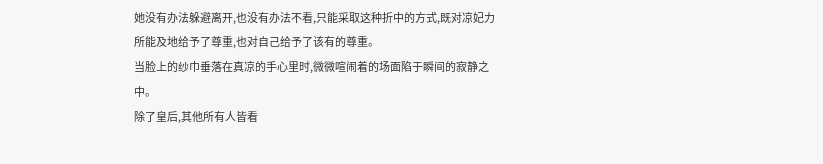她没有办法躲避离开,也没有办法不看,只能采取这种折中的方式,既对凉妃力所能及地给予了尊重,也对自己给予了该有的尊重。
当脸上的纱巾垂落在真凉的手心里时,微微喧闹着的场面陷于瞬间的寂静之中。
除了皇后,其他所有人皆看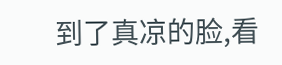到了真凉的脸,看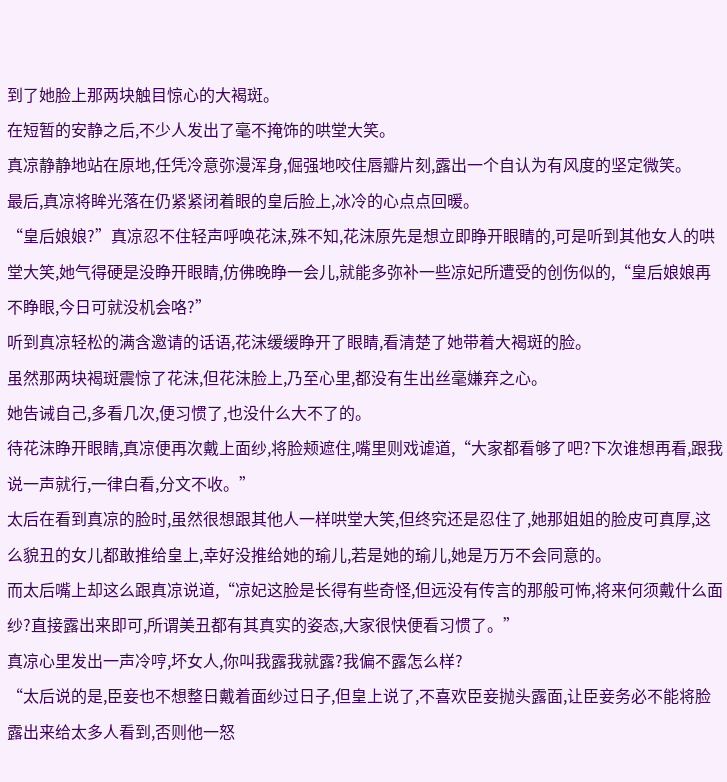到了她脸上那两块触目惊心的大褐斑。
在短暂的安静之后,不少人发出了毫不掩饰的哄堂大笑。
真凉静静地站在原地,任凭冷意弥漫浑身,倔强地咬住唇瓣片刻,露出一个自认为有风度的坚定微笑。
最后,真凉将眸光落在仍紧紧闭着眼的皇后脸上,冰冷的心点点回暖。
“皇后娘娘?”真凉忍不住轻声呼唤花沫,殊不知,花沫原先是想立即睁开眼睛的,可是听到其他女人的哄堂大笑,她气得硬是没睁开眼睛,仿佛晚睁一会儿,就能多弥补一些凉妃所遭受的创伤似的,“皇后娘娘再不睁眼,今日可就没机会咯?”
听到真凉轻松的满含邀请的话语,花沫缓缓睁开了眼睛,看清楚了她带着大褐斑的脸。
虽然那两块褐斑震惊了花沫,但花沫脸上,乃至心里,都没有生出丝毫嫌弃之心。
她告诫自己,多看几次,便习惯了,也没什么大不了的。
待花沫睁开眼睛,真凉便再次戴上面纱,将脸颊遮住,嘴里则戏谑道,“大家都看够了吧?下次谁想再看,跟我说一声就行,一律白看,分文不收。”
太后在看到真凉的脸时,虽然很想跟其他人一样哄堂大笑,但终究还是忍住了,她那姐姐的脸皮可真厚,这么貌丑的女儿都敢推给皇上,幸好没推给她的瑜儿,若是她的瑜儿,她是万万不会同意的。
而太后嘴上却这么跟真凉说道,“凉妃这脸是长得有些奇怪,但远没有传言的那般可怖,将来何须戴什么面纱?直接露出来即可,所谓美丑都有其真实的姿态,大家很快便看习惯了。”
真凉心里发出一声冷哼,坏女人,你叫我露我就露?我偏不露怎么样?
“太后说的是,臣妾也不想整日戴着面纱过日子,但皇上说了,不喜欢臣妾抛头露面,让臣妾务必不能将脸露出来给太多人看到,否则他一怒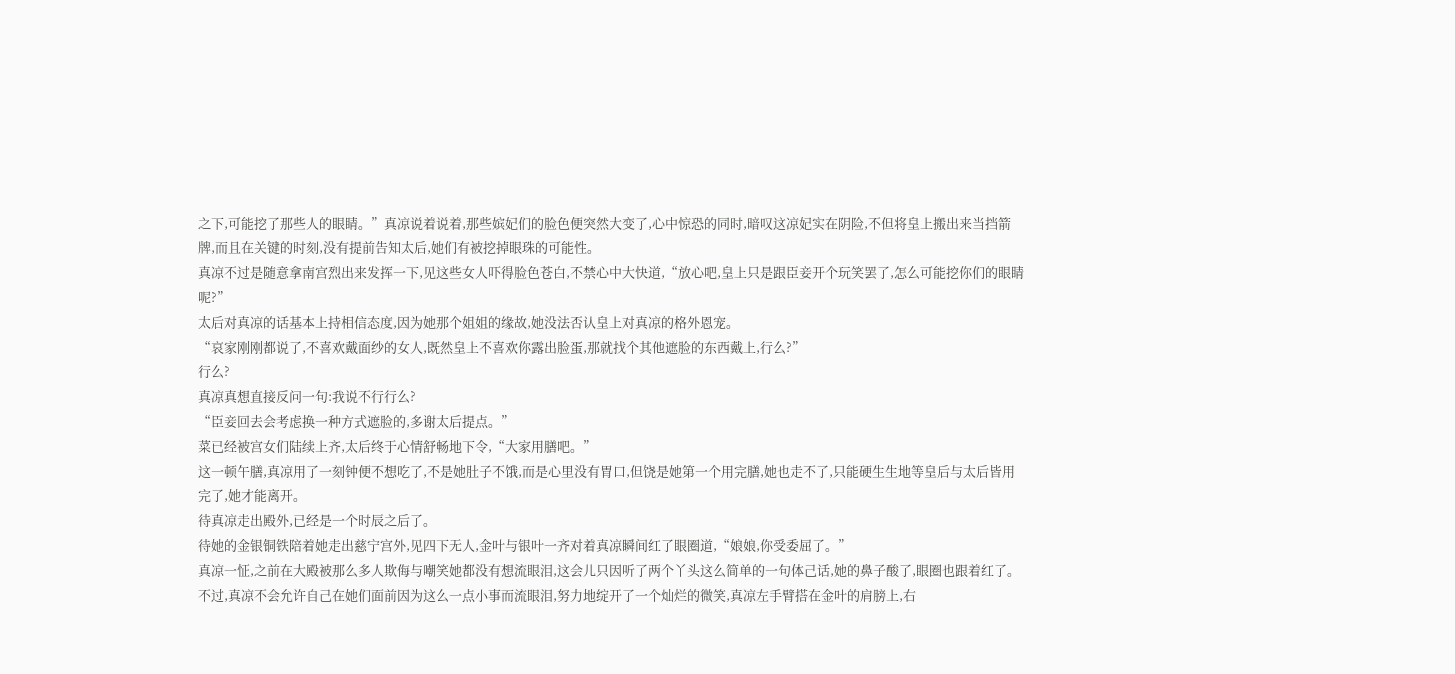之下,可能挖了那些人的眼睛。”真凉说着说着,那些嫔妃们的脸色便突然大变了,心中惊恐的同时,暗叹这凉妃实在阴险,不但将皇上搬出来当挡箭牌,而且在关键的时刻,没有提前告知太后,她们有被挖掉眼珠的可能性。
真凉不过是随意拿南宫烈出来发挥一下,见这些女人吓得脸色苍白,不禁心中大快道,“放心吧,皇上只是跟臣妾开个玩笑罢了,怎么可能挖你们的眼睛呢?”
太后对真凉的话基本上持相信态度,因为她那个姐姐的缘故,她没法否认皇上对真凉的格外恩宠。
“哀家刚刚都说了,不喜欢戴面纱的女人,既然皇上不喜欢你露出脸蛋,那就找个其他遮脸的东西戴上,行么?”
行么?
真凉真想直接反问一句:我说不行行么?
“臣妾回去会考虑换一种方式遮脸的,多谢太后提点。”
菜已经被宫女们陆续上齐,太后终于心情舒畅地下令,“大家用膳吧。”
这一顿午膳,真凉用了一刻钟便不想吃了,不是她肚子不饿,而是心里没有胃口,但饶是她第一个用完膳,她也走不了,只能硬生生地等皇后与太后皆用完了,她才能离开。
待真凉走出殿外,已经是一个时辰之后了。
待她的金银铜铁陪着她走出慈宁宫外,见四下无人,金叶与银叶一齐对着真凉瞬间红了眼圈道,“娘娘,你受委屈了。”
真凉一怔,之前在大殿被那么多人欺侮与嘲笑她都没有想流眼泪,这会儿只因听了两个丫头这么简单的一句体己话,她的鼻子酸了,眼圈也跟着红了。
不过,真凉不会允许自己在她们面前因为这么一点小事而流眼泪,努力地绽开了一个灿烂的微笑,真凉左手臂搭在金叶的肩膀上,右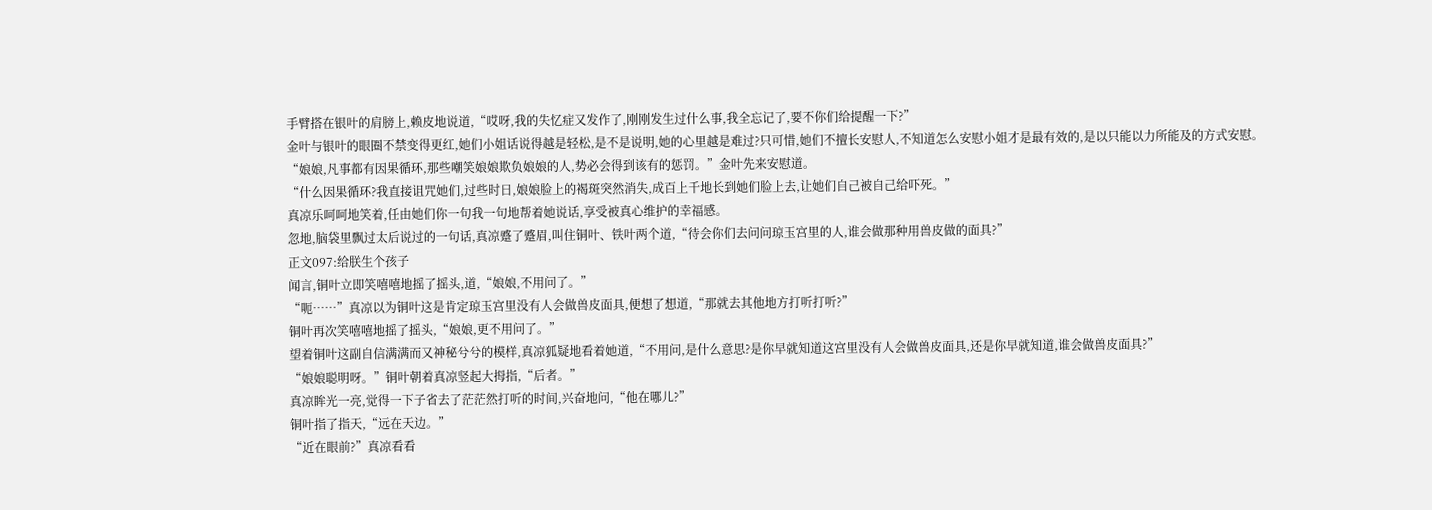手臂搭在银叶的肩膀上,赖皮地说道,“哎呀,我的失忆症又发作了,刚刚发生过什么事,我全忘记了,要不你们给提醒一下?”
金叶与银叶的眼圈不禁变得更红,她们小姐话说得越是轻松,是不是说明,她的心里越是难过?只可惜,她们不擅长安慰人,不知道怎么安慰小姐才是最有效的,是以只能以力所能及的方式安慰。
“娘娘,凡事都有因果循环,那些嘲笑娘娘欺负娘娘的人,势必会得到该有的惩罚。”金叶先来安慰道。
“什么因果循环?我直接诅咒她们,过些时日,娘娘脸上的褐斑突然消失,成百上千地长到她们脸上去,让她们自己被自己给吓死。”
真凉乐呵呵地笑着,任由她们你一句我一句地帮着她说话,享受被真心维护的幸福感。
忽地,脑袋里飘过太后说过的一句话,真凉蹙了蹙眉,叫住铜叶、铁叶两个道,“待会你们去问问琼玉宫里的人,谁会做那种用兽皮做的面具?”
正文097:给朕生个孩子
闻言,铜叶立即笑嘻嘻地摇了摇头,道,“娘娘,不用问了。”
“呃……”真凉以为铜叶这是肯定琼玉宫里没有人会做兽皮面具,便想了想道,“那就去其他地方打听打听?”
铜叶再次笑嘻嘻地摇了摇头,“娘娘,更不用问了。”
望着铜叶这副自信满满而又神秘兮兮的模样,真凉狐疑地看着她道,“不用问,是什么意思?是你早就知道这宫里没有人会做兽皮面具,还是你早就知道,谁会做兽皮面具?”
“娘娘聪明呀。”铜叶朝着真凉竖起大拇指,“后者。”
真凉眸光一亮,觉得一下子省去了茫茫然打听的时间,兴奋地问,“他在哪儿?”
铜叶指了指天,“远在天边。”
“近在眼前?”真凉看看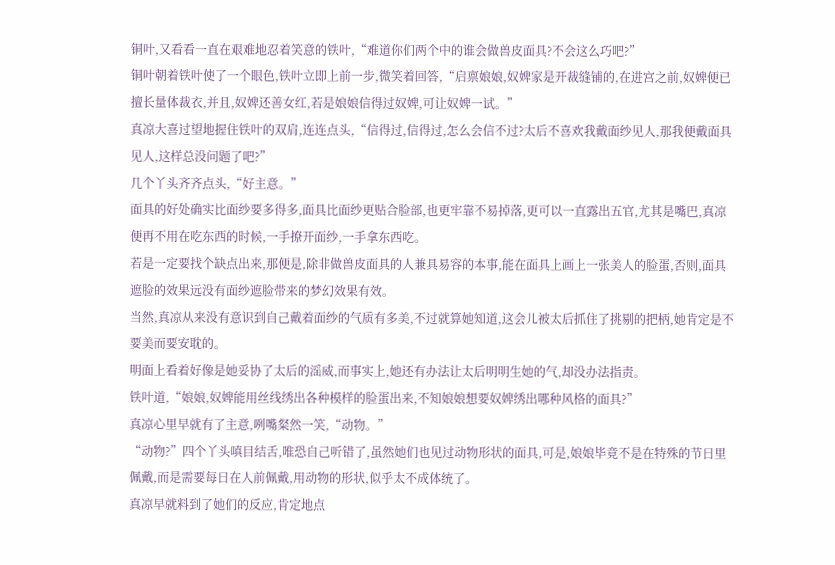铜叶,又看看一直在艰难地忍着笑意的铁叶,“难道你们两个中的谁会做兽皮面具?不会这么巧吧?”
铜叶朝着铁叶使了一个眼色,铁叶立即上前一步,微笑着回答,“启禀娘娘,奴婢家是开裁缝铺的,在进宫之前,奴婢便已擅长量体裁衣,并且,奴婢还善女红,若是娘娘信得过奴婢,可让奴婢一试。”
真凉大喜过望地握住铁叶的双肩,连连点头,“信得过,信得过,怎么会信不过?太后不喜欢我戴面纱见人,那我便戴面具见人,这样总没问题了吧?”
几个丫头齐齐点头,“好主意。”
面具的好处确实比面纱要多得多,面具比面纱更贴合脸部,也更牢靠不易掉落,更可以一直露出五官,尤其是嘴巴,真凉便再不用在吃东西的时候,一手撩开面纱,一手拿东西吃。
若是一定要找个缺点出来,那便是,除非做兽皮面具的人兼具易容的本事,能在面具上画上一张美人的脸蛋,否则,面具遮脸的效果远没有面纱遮脸带来的梦幻效果有效。
当然,真凉从来没有意识到自己戴着面纱的气质有多美,不过就算她知道,这会儿被太后抓住了挑剔的把柄,她肯定是不要美而要安耽的。
明面上看着好像是她妥协了太后的滛威,而事实上,她还有办法让太后明明生她的气,却没办法指责。
铁叶道,“娘娘,奴婢能用丝线绣出各种模样的脸蛋出来,不知娘娘想要奴婢绣出哪种风格的面具?”
真凉心里早就有了主意,咧嘴粲然一笑,“动物。”
“动物?”四个丫头嗔目结舌,唯恐自己听错了,虽然她们也见过动物形状的面具,可是,娘娘毕竟不是在特殊的节日里佩戴,而是需要每日在人前佩戴,用动物的形状,似乎太不成体统了。
真凉早就料到了她们的反应,肯定地点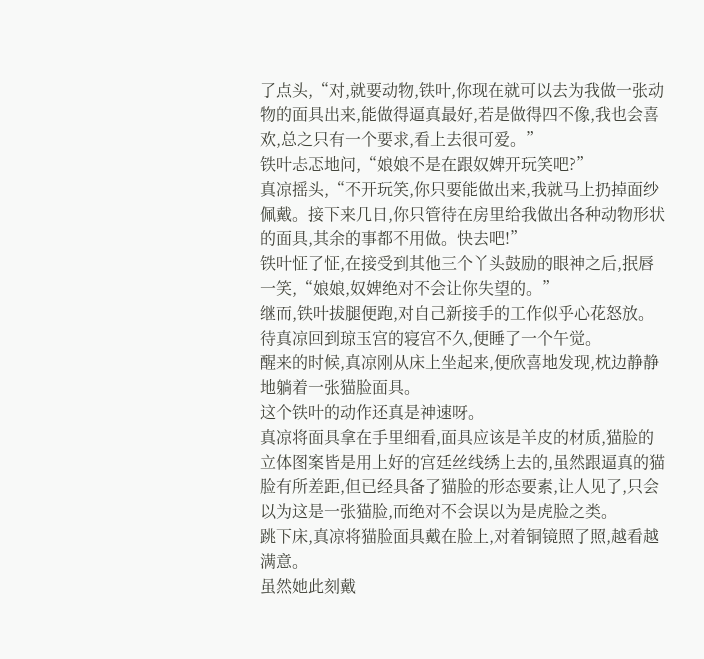了点头,“对,就要动物,铁叶,你现在就可以去为我做一张动物的面具出来,能做得逼真最好,若是做得四不像,我也会喜欢,总之只有一个要求,看上去很可爱。”
铁叶忐忑地问,“娘娘不是在跟奴婢开玩笑吧?”
真凉摇头,“不开玩笑,你只要能做出来,我就马上扔掉面纱佩戴。接下来几日,你只管待在房里给我做出各种动物形状的面具,其余的事都不用做。快去吧!”
铁叶怔了怔,在接受到其他三个丫头鼓励的眼神之后,抿唇一笑,“娘娘,奴婢绝对不会让你失望的。”
继而,铁叶拔腿便跑,对自己新接手的工作似乎心花怒放。
待真凉回到琼玉宫的寝宫不久,便睡了一个午觉。
醒来的时候,真凉刚从床上坐起来,便欣喜地发现,枕边静静地躺着一张猫脸面具。
这个铁叶的动作还真是神速呀。
真凉将面具拿在手里细看,面具应该是羊皮的材质,猫脸的立体图案皆是用上好的宫廷丝线绣上去的,虽然跟逼真的猫脸有所差距,但已经具备了猫脸的形态要素,让人见了,只会以为这是一张猫脸,而绝对不会误以为是虎脸之类。
跳下床,真凉将猫脸面具戴在脸上,对着铜镜照了照,越看越满意。
虽然她此刻戴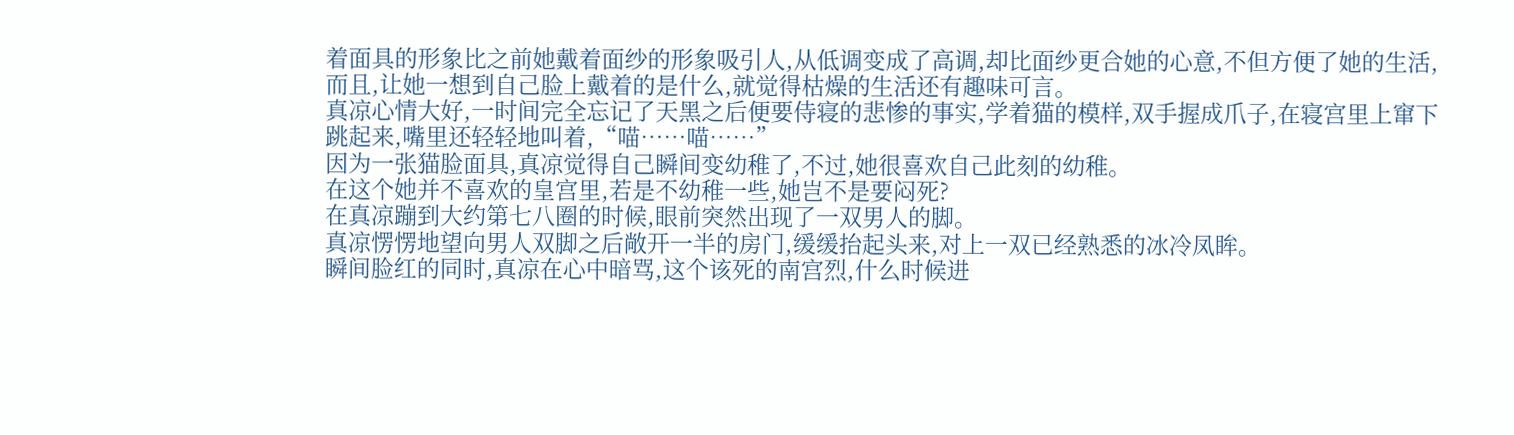着面具的形象比之前她戴着面纱的形象吸引人,从低调变成了高调,却比面纱更合她的心意,不但方便了她的生活,而且,让她一想到自己脸上戴着的是什么,就觉得枯燥的生活还有趣味可言。
真凉心情大好,一时间完全忘记了天黑之后便要侍寝的悲惨的事实,学着猫的模样,双手握成爪子,在寝宫里上窜下跳起来,嘴里还轻轻地叫着,“喵……喵……”
因为一张猫脸面具,真凉觉得自己瞬间变幼稚了,不过,她很喜欢自己此刻的幼稚。
在这个她并不喜欢的皇宫里,若是不幼稚一些,她岂不是要闷死?
在真凉蹦到大约第七八圈的时候,眼前突然出现了一双男人的脚。
真凉愣愣地望向男人双脚之后敞开一半的房门,缓缓抬起头来,对上一双已经熟悉的冰冷凤眸。
瞬间脸红的同时,真凉在心中暗骂,这个该死的南宫烈,什么时候进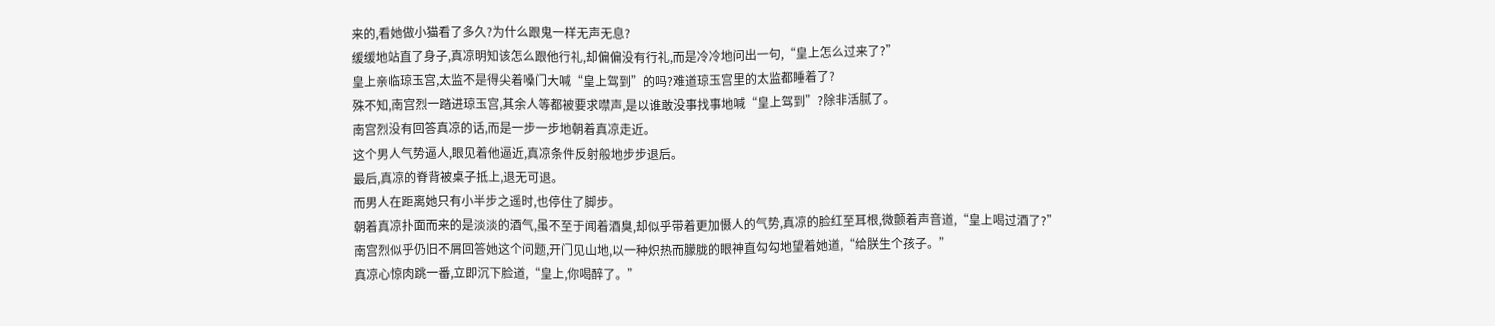来的,看她做小猫看了多久?为什么跟鬼一样无声无息?
缓缓地站直了身子,真凉明知该怎么跟他行礼,却偏偏没有行礼,而是冷冷地问出一句,“皇上怎么过来了?”
皇上亲临琼玉宫,太监不是得尖着嗓门大喊“皇上驾到”的吗?难道琼玉宫里的太监都睡着了?
殊不知,南宫烈一踏进琼玉宫,其余人等都被要求噤声,是以谁敢没事找事地喊“皇上驾到”?除非活腻了。
南宫烈没有回答真凉的话,而是一步一步地朝着真凉走近。
这个男人气势逼人,眼见着他逼近,真凉条件反射般地步步退后。
最后,真凉的脊背被桌子抵上,退无可退。
而男人在距离她只有小半步之遥时,也停住了脚步。
朝着真凉扑面而来的是淡淡的酒气,虽不至于闻着酒臭,却似乎带着更加慑人的气势,真凉的脸红至耳根,微颤着声音道,“皇上喝过酒了?”
南宫烈似乎仍旧不屑回答她这个问题,开门见山地,以一种炽热而朦胧的眼神直勾勾地望着她道,“给朕生个孩子。”
真凉心惊肉跳一番,立即沉下脸道,“皇上,你喝醉了。”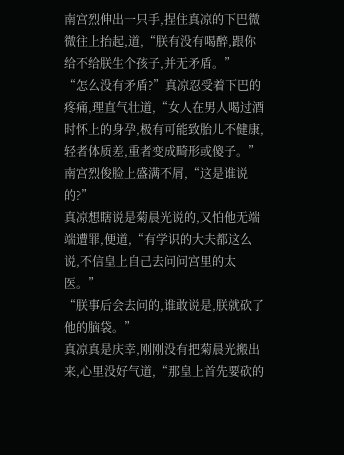南宫烈伸出一只手,捏住真凉的下巴微微往上抬起,道,“朕有没有喝醉,跟你给不给朕生个孩子,并无矛盾。”
“怎么没有矛盾?”真凉忍受着下巴的疼痛,理直气壮道,“女人在男人喝过酒时怀上的身孕,极有可能致胎儿不健康,轻者体质差,重者变成畸形或傻子。”
南宫烈俊脸上盛满不屑,“这是谁说的?”
真凉想瞎说是菊晨光说的,又怕他无端端遭罪,便道,“有学识的大夫都这么说,不信皇上自己去问问宫里的太医。”
“朕事后会去问的,谁敢说是,朕就砍了他的脑袋。”
真凉真是庆幸,刚刚没有把菊晨光搬出来,心里没好气道,“那皇上首先要砍的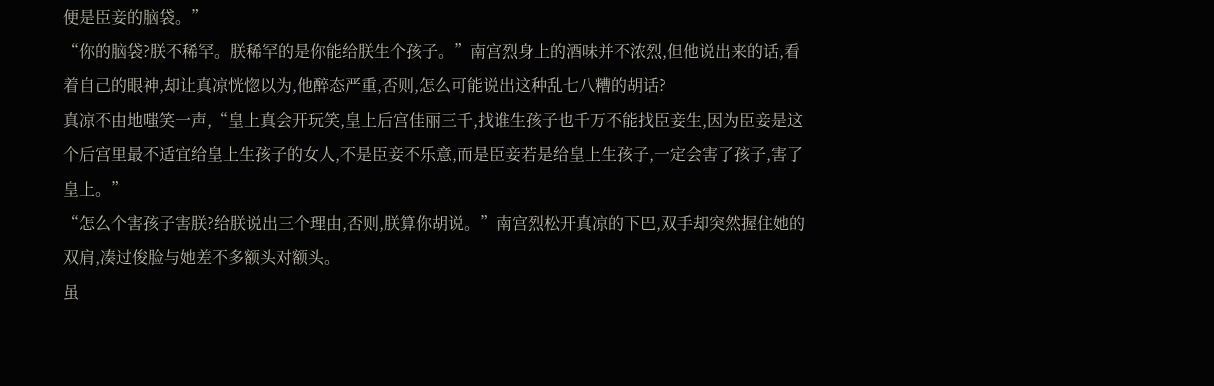便是臣妾的脑袋。”
“你的脑袋?朕不稀罕。朕稀罕的是你能给朕生个孩子。”南宫烈身上的酒味并不浓烈,但他说出来的话,看着自己的眼神,却让真凉恍惚以为,他醉态严重,否则,怎么可能说出这种乱七八糟的胡话?
真凉不由地嗤笑一声,“皇上真会开玩笑,皇上后宫佳丽三千,找谁生孩子也千万不能找臣妾生,因为臣妾是这个后宫里最不适宜给皇上生孩子的女人,不是臣妾不乐意,而是臣妾若是给皇上生孩子,一定会害了孩子,害了皇上。”
“怎么个害孩子害朕?给朕说出三个理由,否则,朕算你胡说。”南宫烈松开真凉的下巴,双手却突然握住她的双肩,凑过俊脸与她差不多额头对额头。
虽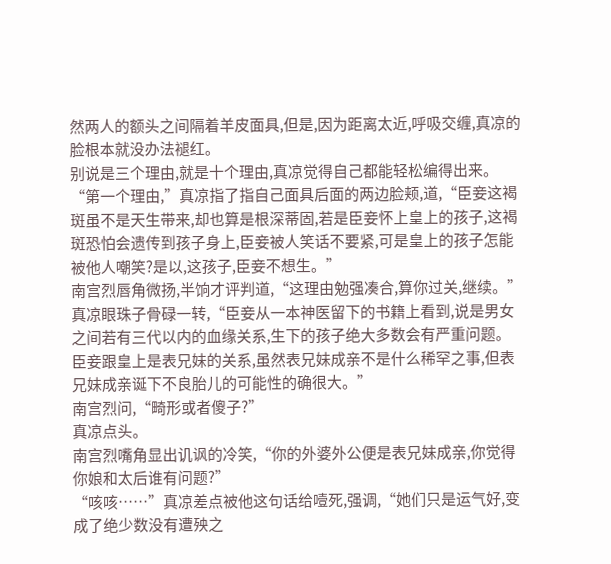然两人的额头之间隔着羊皮面具,但是,因为距离太近,呼吸交缠,真凉的脸根本就没办法褪红。
别说是三个理由,就是十个理由,真凉觉得自己都能轻松编得出来。
“第一个理由,”真凉指了指自己面具后面的两边脸颊,道,“臣妾这褐斑虽不是天生带来,却也算是根深蒂固,若是臣妾怀上皇上的孩子,这褐斑恐怕会遗传到孩子身上,臣妾被人笑话不要紧,可是皇上的孩子怎能被他人嘲笑?是以,这孩子,臣妾不想生。”
南宫烈唇角微扬,半饷才评判道,“这理由勉强凑合,算你过关,继续。”
真凉眼珠子骨碌一转,“臣妾从一本神医留下的书籍上看到,说是男女之间若有三代以内的血缘关系,生下的孩子绝大多数会有严重问题。臣妾跟皇上是表兄妹的关系,虽然表兄妹成亲不是什么稀罕之事,但表兄妹成亲诞下不良胎儿的可能性的确很大。”
南宫烈问,“畸形或者傻子?”
真凉点头。
南宫烈嘴角显出讥讽的冷笑,“你的外婆外公便是表兄妹成亲,你觉得你娘和太后谁有问题?”
“咳咳……”真凉差点被他这句话给噎死,强调,“她们只是运气好,变成了绝少数没有遭殃之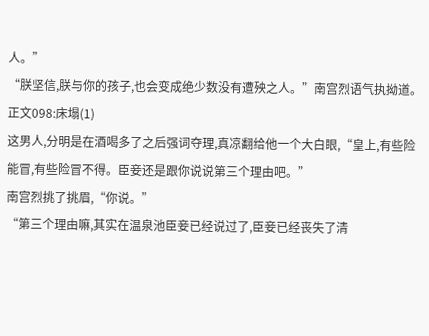人。”
“朕坚信,朕与你的孩子,也会变成绝少数没有遭殃之人。”南宫烈语气执拗道。
正文098:床塌(1)
这男人,分明是在酒喝多了之后强词夺理,真凉翻给他一个大白眼,“皇上,有些险能冒,有些险冒不得。臣妾还是跟你说说第三个理由吧。”
南宫烈挑了挑眉,“你说。”
“第三个理由嘛,其实在温泉池臣妾已经说过了,臣妾已经丧失了清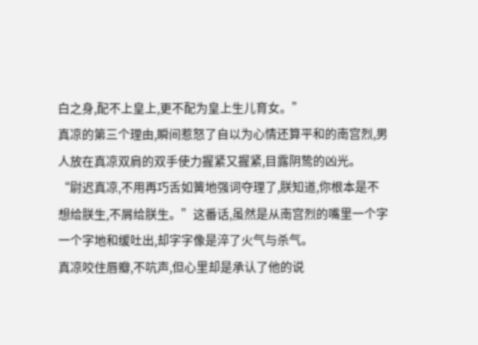白之身,配不上皇上,更不配为皇上生儿育女。”
真凉的第三个理由,瞬间惹怒了自以为心情还算平和的南宫烈,男人放在真凉双肩的双手使力握紧又握紧,目露阴鸷的凶光。
“尉迟真凉,不用再巧舌如簧地强词夺理了,朕知道,你根本是不想给朕生,不屑给朕生。”这番话,虽然是从南宫烈的嘴里一个字一个字地和缓吐出,却字字像是淬了火气与杀气。
真凉咬住唇瓣,不吭声,但心里却是承认了他的说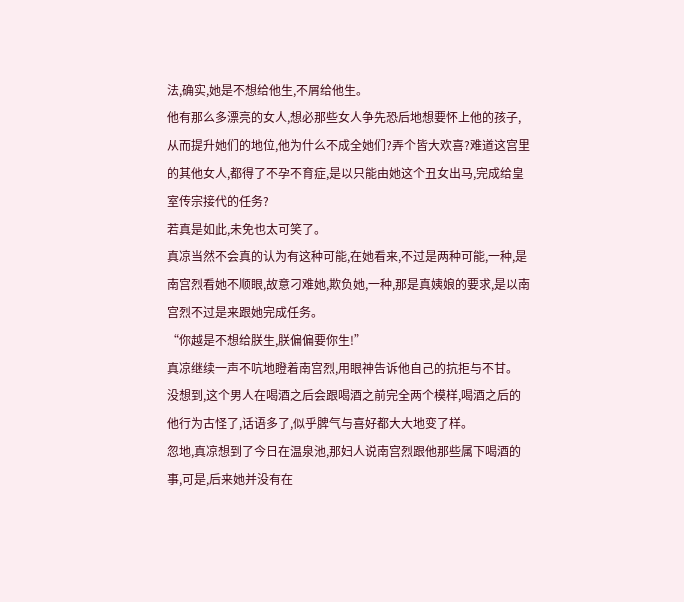法,确实,她是不想给他生,不屑给他生。
他有那么多漂亮的女人,想必那些女人争先恐后地想要怀上他的孩子,从而提升她们的地位,他为什么不成全她们?弄个皆大欢喜?难道这宫里的其他女人,都得了不孕不育症,是以只能由她这个丑女出马,完成给皇室传宗接代的任务?
若真是如此,未免也太可笑了。
真凉当然不会真的认为有这种可能,在她看来,不过是两种可能,一种,是南宫烈看她不顺眼,故意刁难她,欺负她,一种,那是真姨娘的要求,是以南宫烈不过是来跟她完成任务。
“你越是不想给朕生,朕偏偏要你生!”
真凉继续一声不吭地瞪着南宫烈,用眼神告诉他自己的抗拒与不甘。
没想到,这个男人在喝酒之后会跟喝酒之前完全两个模样,喝酒之后的他行为古怪了,话语多了,似乎脾气与喜好都大大地变了样。
忽地,真凉想到了今日在温泉池,那妇人说南宫烈跟他那些属下喝酒的事,可是,后来她并没有在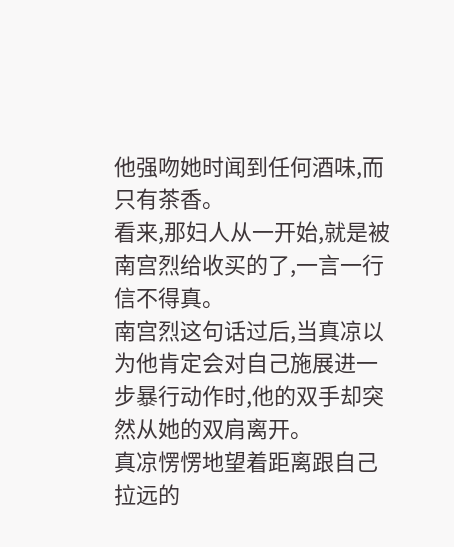他强吻她时闻到任何酒味,而只有茶香。
看来,那妇人从一开始,就是被南宫烈给收买的了,一言一行信不得真。
南宫烈这句话过后,当真凉以为他肯定会对自己施展进一步暴行动作时,他的双手却突然从她的双肩离开。
真凉愣愣地望着距离跟自己拉远的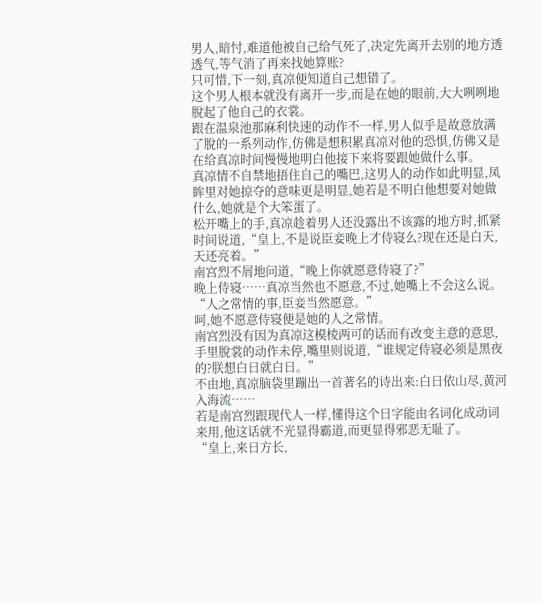男人,暗忖,难道他被自己给气死了,决定先离开去别的地方透透气,等气消了再来找她算账?
只可惜,下一刻,真凉便知道自己想错了。
这个男人根本就没有离开一步,而是在她的眼前,大大咧咧地脫起了他自己的衣裳。
跟在温泉池那麻利快速的动作不一样,男人似乎是故意放满了脫的一系列动作,仿佛是想积累真凉对他的恐惧,仿佛又是在给真凉时间慢慢地明白他接下来将要跟她做什么事。
真凉情不自禁地捂住自己的嘴巴,这男人的动作如此明显,凤眸里对她掠夺的意味更是明显,她若是不明白他想要对她做什么,她就是个大笨蛋了。
松开嘴上的手,真凉趁着男人还没露出不该露的地方时,抓紧时间说道,“皇上,不是说臣妾晚上才侍寝么?现在还是白天,天还亮着。”
南宫烈不屑地问道,“晚上你就愿意侍寝了?”
晚上侍寝……真凉当然也不愿意,不过,她嘴上不会这么说。
“人之常情的事,臣妾当然愿意。”
呵,她不愿意侍寝便是她的人之常情。
南宫烈没有因为真凉这模棱两可的话而有改变主意的意思,手里脫裳的动作未停,嘴里则说道,“谁规定侍寝必须是黑夜的?朕想白日就白日。”
不由地,真凉脑袋里蹦出一首著名的诗出来:白日依山尽,黄河入海流……
若是南宫烈跟现代人一样,懂得这个日字能由名词化成动词来用,他这话就不光显得霸道,而更显得邪恶无耻了。
“皇上,来日方长,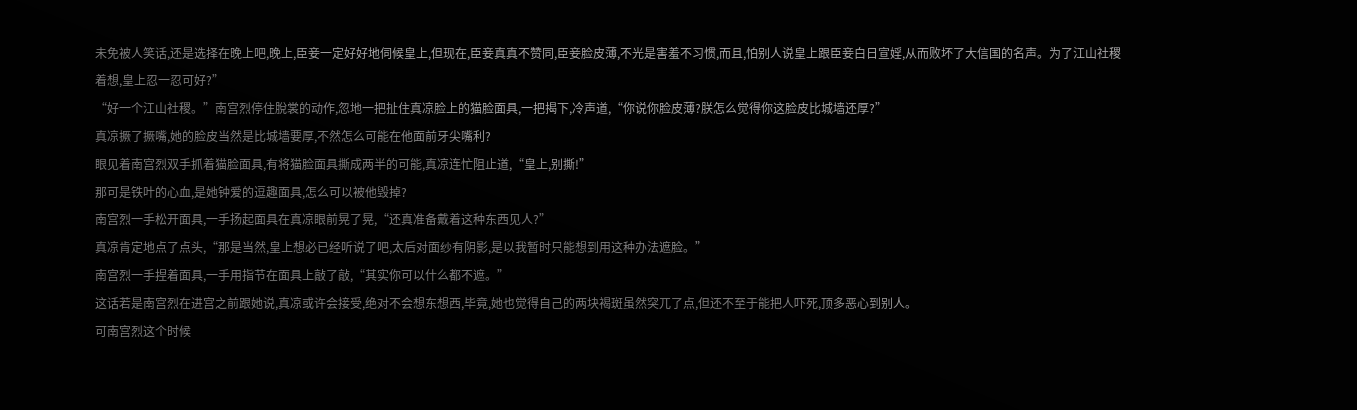未免被人笑话,还是选择在晚上吧,晚上,臣妾一定好好地伺候皇上,但现在,臣妾真真不赞同,臣妾脸皮薄,不光是害羞不习惯,而且,怕别人说皇上跟臣妾白日宣婬,从而败坏了大信国的名声。为了江山社稷着想,皇上忍一忍可好?”
“好一个江山社稷。”南宫烈停住脫裳的动作,忽地一把扯住真凉脸上的猫脸面具,一把揭下,冷声道,“你说你脸皮薄?朕怎么觉得你这脸皮比城墙还厚?”
真凉撅了撅嘴,她的脸皮当然是比城墙要厚,不然怎么可能在他面前牙尖嘴利?
眼见着南宫烈双手抓着猫脸面具,有将猫脸面具撕成两半的可能,真凉连忙阻止道,“皇上,别撕!”
那可是铁叶的心血,是她钟爱的逗趣面具,怎么可以被他毁掉?
南宫烈一手松开面具,一手扬起面具在真凉眼前晃了晃,“还真准备戴着这种东西见人?”
真凉肯定地点了点头,“那是当然,皇上想必已经听说了吧,太后对面纱有阴影,是以我暂时只能想到用这种办法遮脸。”
南宫烈一手捏着面具,一手用指节在面具上敲了敲,“其实你可以什么都不遮。”
这话若是南宫烈在进宫之前跟她说,真凉或许会接受,绝对不会想东想西,毕竟,她也觉得自己的两块褐斑虽然突兀了点,但还不至于能把人吓死,顶多恶心到别人。
可南宫烈这个时候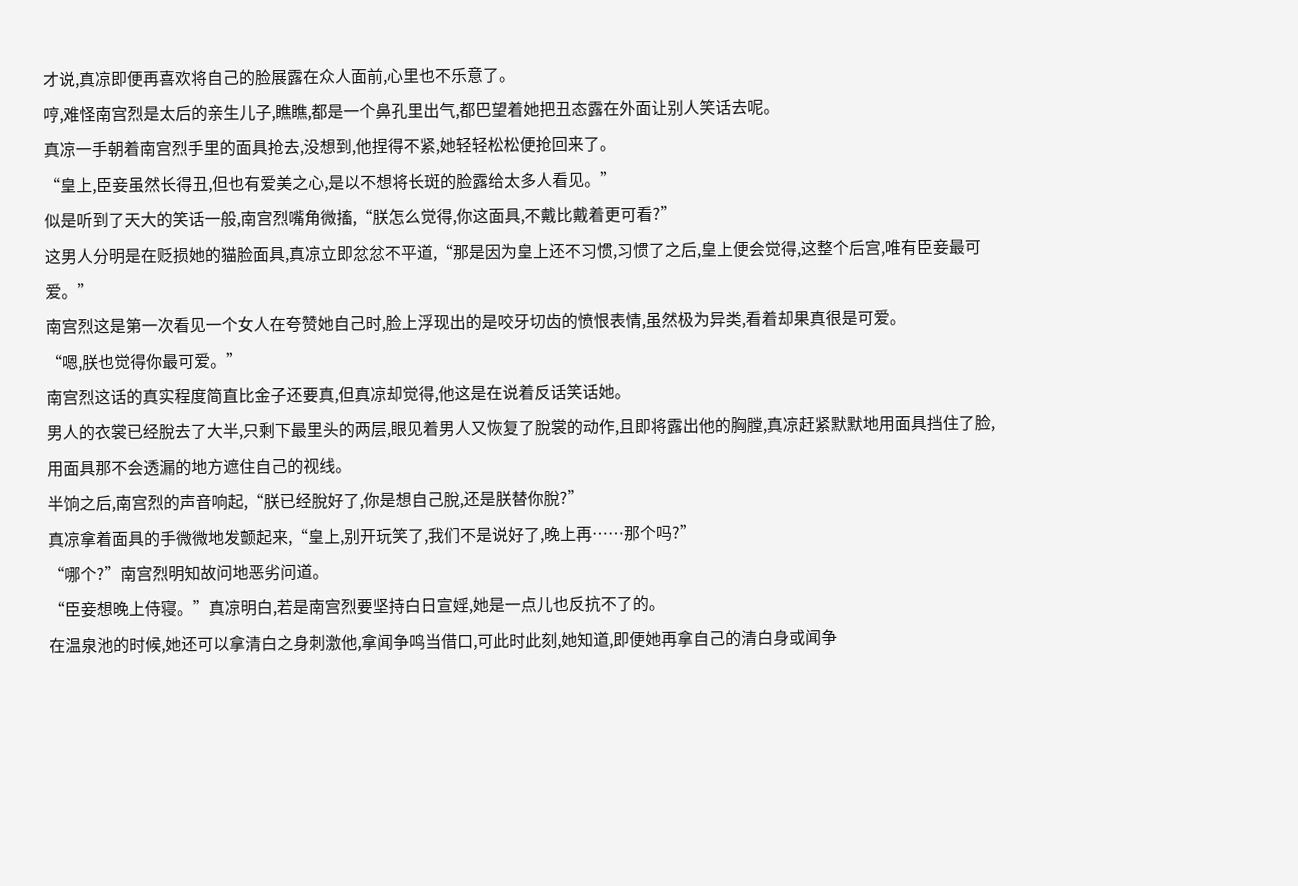才说,真凉即便再喜欢将自己的脸展露在众人面前,心里也不乐意了。
哼,难怪南宫烈是太后的亲生儿子,瞧瞧,都是一个鼻孔里出气,都巴望着她把丑态露在外面让别人笑话去呢。
真凉一手朝着南宫烈手里的面具抢去,没想到,他捏得不紧,她轻轻松松便抢回来了。
“皇上,臣妾虽然长得丑,但也有爱美之心,是以不想将长斑的脸露给太多人看见。”
似是听到了天大的笑话一般,南宫烈嘴角微搐,“朕怎么觉得,你这面具,不戴比戴着更可看?”
这男人分明是在贬损她的猫脸面具,真凉立即忿忿不平道,“那是因为皇上还不习惯,习惯了之后,皇上便会觉得,这整个后宫,唯有臣妾最可爱。”
南宫烈这是第一次看见一个女人在夸赞她自己时,脸上浮现出的是咬牙切齿的愤恨表情,虽然极为异类,看着却果真很是可爱。
“嗯,朕也觉得你最可爱。”
南宫烈这话的真实程度简直比金子还要真,但真凉却觉得,他这是在说着反话笑话她。
男人的衣裳已经脫去了大半,只剩下最里头的两层,眼见着男人又恢复了脫裳的动作,且即将露出他的胸膛,真凉赶紧默默地用面具挡住了脸,用面具那不会透漏的地方遮住自己的视线。
半饷之后,南宫烈的声音响起,“朕已经脫好了,你是想自己脫,还是朕替你脫?”
真凉拿着面具的手微微地发颤起来,“皇上,别开玩笑了,我们不是说好了,晚上再……那个吗?”
“哪个?”南宫烈明知故问地恶劣问道。
“臣妾想晚上侍寝。”真凉明白,若是南宫烈要坚持白日宣婬,她是一点儿也反抗不了的。
在温泉池的时候,她还可以拿清白之身刺激他,拿闻争鸣当借口,可此时此刻,她知道,即便她再拿自己的清白身或闻争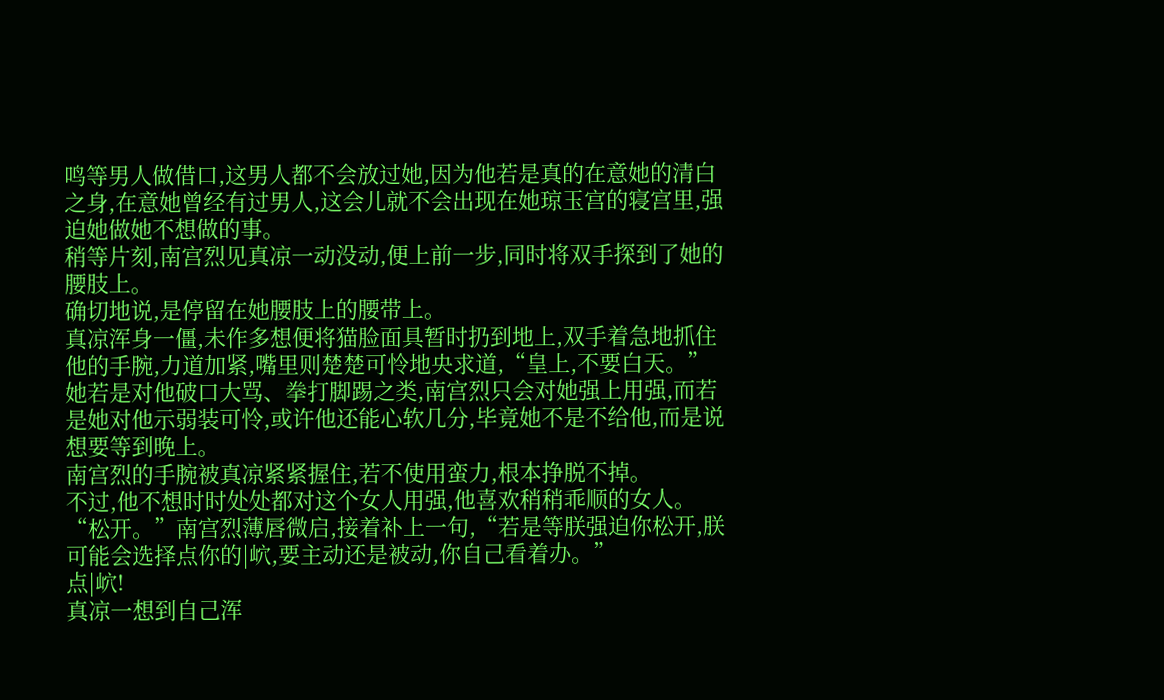鸣等男人做借口,这男人都不会放过她,因为他若是真的在意她的清白之身,在意她曾经有过男人,这会儿就不会出现在她琼玉宫的寝宫里,强迫她做她不想做的事。
稍等片刻,南宫烈见真凉一动没动,便上前一步,同时将双手探到了她的腰肢上。
确切地说,是停留在她腰肢上的腰带上。
真凉浑身一僵,未作多想便将猫脸面具暂时扔到地上,双手着急地抓住他的手腕,力道加紧,嘴里则楚楚可怜地央求道,“皇上,不要白天。”
她若是对他破口大骂、拳打脚踢之类,南宫烈只会对她强上用强,而若是她对他示弱装可怜,或许他还能心软几分,毕竟她不是不给他,而是说想要等到晚上。
南宫烈的手腕被真凉紧紧握住,若不使用蛮力,根本挣脱不掉。
不过,他不想时时处处都对这个女人用强,他喜欢稍稍乖顺的女人。
“松开。”南宫烈薄唇微启,接着补上一句,“若是等朕强迫你松开,朕可能会选择点你的|岤,要主动还是被动,你自己看着办。”
点|岤!
真凉一想到自己浑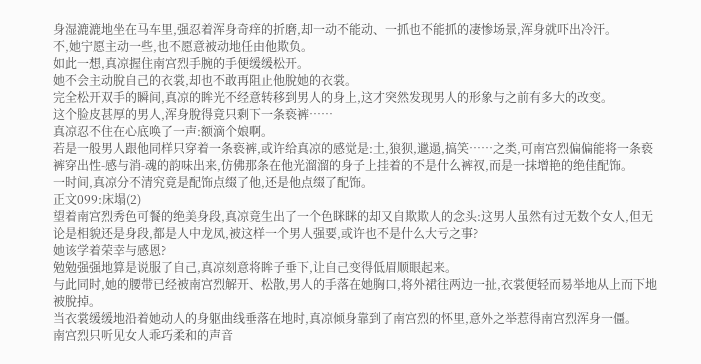身湿漉漉地坐在马车里,强忍着浑身奇痒的折磨,却一动不能动、一抓也不能抓的凄惨场景,浑身就吓出冷汗。
不,她宁愿主动一些,也不愿意被动地任由他欺负。
如此一想,真凉握住南宫烈手腕的手便缓缓松开。
她不会主动脫自己的衣裳,却也不敢再阻止他脫她的衣裳。
完全松开双手的瞬间,真凉的眸光不经意转移到男人的身上,这才突然发现男人的形象与之前有多大的改变。
这个脸皮甚厚的男人,浑身脫得竟只剩下一条亵裤……
真凉忍不住在心底唤了一声:额滴个娘啊。
若是一般男人跟他同样只穿着一条亵裤,或许给真凉的感觉是:土,狼狈,邋遢,搞笑……之类,可南宫烈偏偏能将一条亵裤穿出性-感与消-魂的韵味出来,仿佛那条在他光溜溜的身子上挂着的不是什么裤衩,而是一抹增艳的绝佳配饰。
一时间,真凉分不清究竟是配饰点缀了他,还是他点缀了配饰。
正文099:床塌(2)
望着南宫烈秀色可餐的绝美身段,真凉竟生出了一个色眯眯的却又自欺欺人的念头:这男人虽然有过无数个女人,但无论是相貌还是身段,都是人中龙凤,被这样一个男人强要,或许也不是什么大亏之事?
她该学着荣幸与感恩?
勉勉强强地算是说服了自己,真凉刻意将眸子垂下,让自己变得低眉顺眼起来。
与此同时,她的腰带已经被南宫烈解开、松散,男人的手落在她胸口,将外裙往两边一扯,衣裳便轻而易举地从上而下地被脫掉。
当衣裳缓缓地沿着她动人的身躯曲线垂落在地时,真凉倾身靠到了南宫烈的怀里,意外之举惹得南宫烈浑身一僵。
南宫烈只听见女人乖巧柔和的声音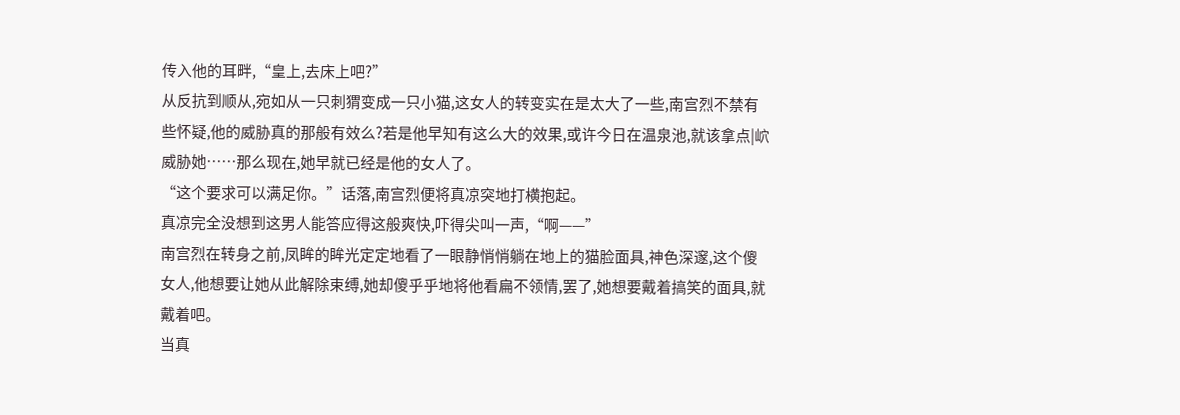传入他的耳畔,“皇上,去床上吧?”
从反抗到顺从,宛如从一只刺猬变成一只小猫,这女人的转变实在是太大了一些,南宫烈不禁有些怀疑,他的威胁真的那般有效么?若是他早知有这么大的效果,或许今日在温泉池,就该拿点|岤威胁她……那么现在,她早就已经是他的女人了。
“这个要求可以满足你。”话落,南宫烈便将真凉突地打横抱起。
真凉完全没想到这男人能答应得这般爽快,吓得尖叫一声,“啊——”
南宫烈在转身之前,凤眸的眸光定定地看了一眼静悄悄躺在地上的猫脸面具,神色深邃,这个傻女人,他想要让她从此解除束缚,她却傻乎乎地将他看扁不领情,罢了,她想要戴着搞笑的面具,就戴着吧。
当真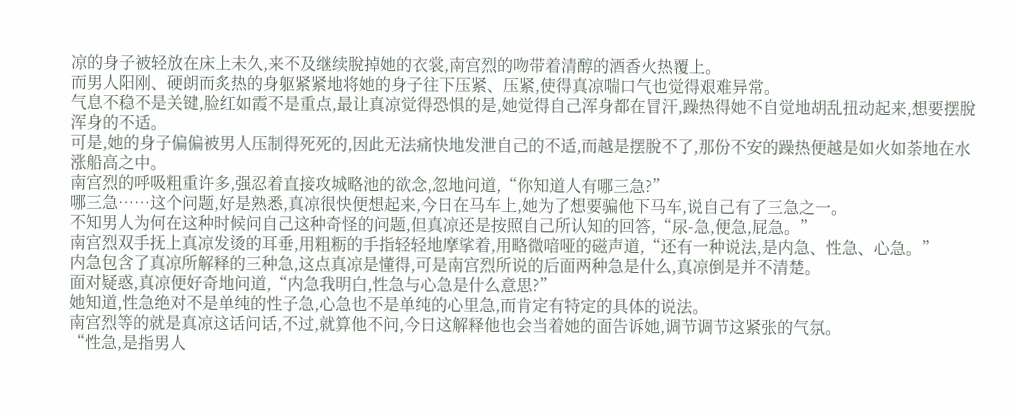凉的身子被轻放在床上未久,来不及继续脫掉她的衣裳,南宫烈的吻带着清醇的酒香火热覆上。
而男人阳刚、硬朗而炙热的身躯紧紧地将她的身子往下压紧、压紧,使得真凉喘口气也觉得艰难异常。
气息不稳不是关键,脸红如霞不是重点,最让真凉觉得恐惧的是,她觉得自己浑身都在冒汗,躁热得她不自觉地胡乱扭动起来,想要摆脫浑身的不适。
可是,她的身子偏偏被男人压制得死死的,因此无法痛快地发泄自己的不适,而越是摆脫不了,那份不安的躁热便越是如火如荼地在水涨船高之中。
南宫烈的呼吸粗重许多,强忍着直接攻城略池的欲念,忽地问道,“你知道人有哪三急?”
哪三急……这个问题,好是熟悉,真凉很快便想起来,今日在马车上,她为了想要骗他下马车,说自己有了三急之一。
不知男人为何在这种时候问自己这种奇怪的问题,但真凉还是按照自己所认知的回答,“尿-急,便急,屁急。”
南宫烈双手抚上真凉发烫的耳垂,用粗粝的手指轻轻地摩挲着,用略微喑哑的磁声道,“还有一种说法,是内急、性急、心急。”
内急包含了真凉所解释的三种急,这点真凉是懂得,可是南宫烈所说的后面两种急是什么,真凉倒是并不清楚。
面对疑惑,真凉便好奇地问道,“内急我明白,性急与心急是什么意思?”
她知道,性急绝对不是单纯的性子急,心急也不是单纯的心里急,而肯定有特定的具体的说法。
南宫烈等的就是真凉这话问话,不过,就算他不问,今日这解释他也会当着她的面告诉她,调节调节这紧张的气氛。
“性急,是指男人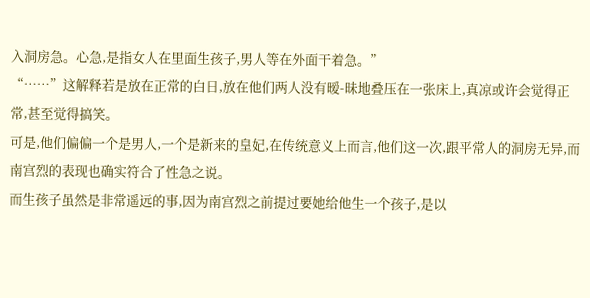入洞房急。心急,是指女人在里面生孩子,男人等在外面干着急。”
“……”这解释若是放在正常的白日,放在他们两人没有暧-昧地叠压在一张床上,真凉或许会觉得正常,甚至觉得搞笑。
可是,他们偏偏一个是男人,一个是新来的皇妃,在传统意义上而言,他们这一次,跟平常人的洞房无异,而南宫烈的表现也确实符合了性急之说。
而生孩子虽然是非常遥远的事,因为南宫烈之前提过要她给他生一个孩子,是以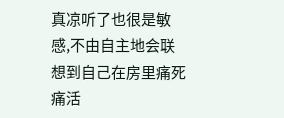真凉听了也很是敏感,不由自主地会联想到自己在房里痛死痛活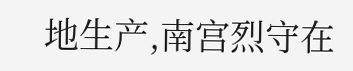地生产,南宫烈守在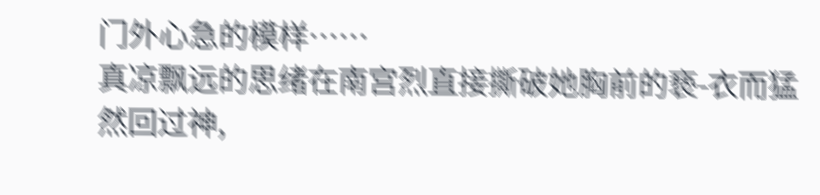门外心急的模样……
真凉飘远的思绪在南宫烈直接撕破她胸前的亵-衣而猛然回过神,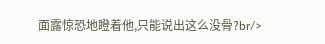面露惊恐地瞪着他,只能说出这么没骨?br/>